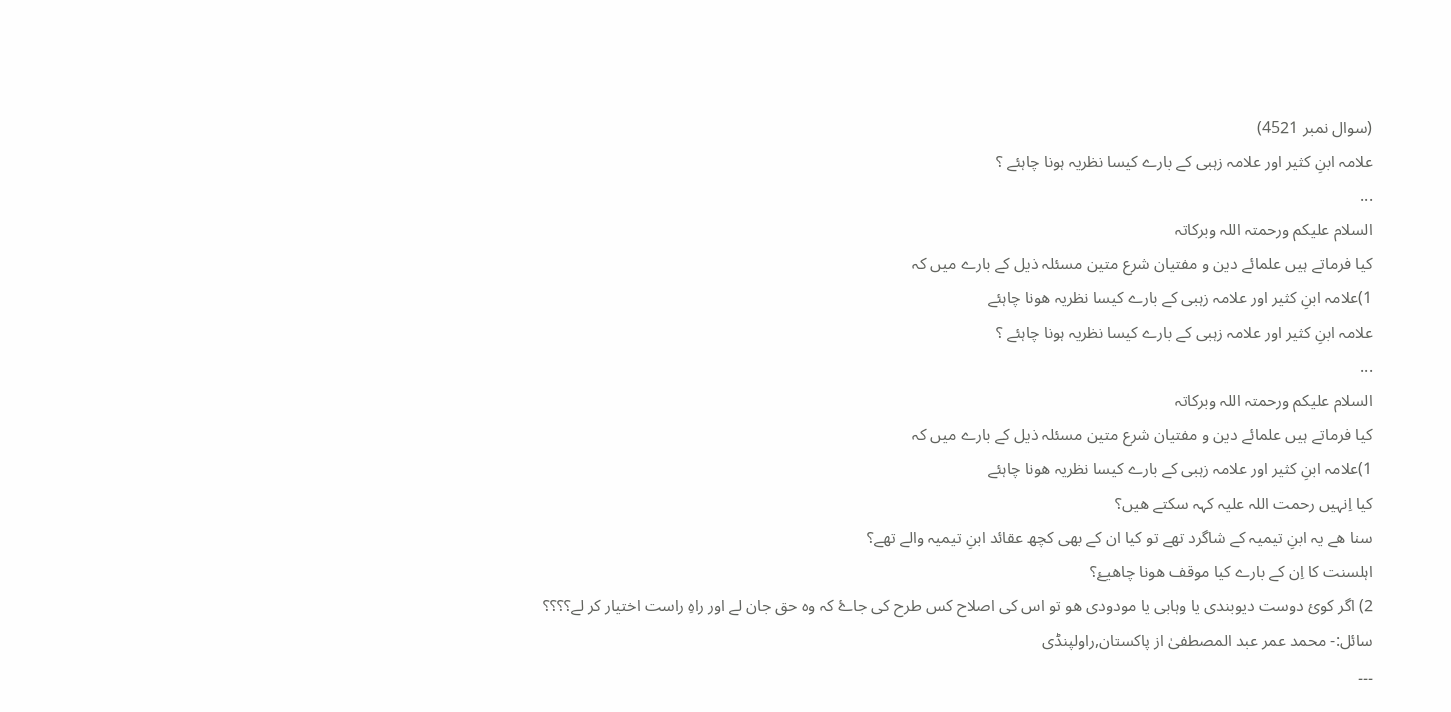(سوال نمبر 4521)
علامہ ابنِ کثیر اور علامہ زہبی کے بارے کیسا نظریہ ہونا چاہئے ؟
...
السلام علیکم ورحمتہ اللہ وبرکاتہ
کیا فرماتے ہیں علمائے دین و مفتیان شرع متین مسئلہ ذیل کے بارے میں کہ
1)علامہ ابنِ کثیر اور علامہ زہبی کے بارے کیسا نظریہ ھونا چاہئے
علامہ ابنِ کثیر اور علامہ زہبی کے بارے کیسا نظریہ ہونا چاہئے ؟
...
السلام علیکم ورحمتہ اللہ وبرکاتہ
کیا فرماتے ہیں علمائے دین و مفتیان شرع متین مسئلہ ذیل کے بارے میں کہ
1)علامہ ابنِ کثیر اور علامہ زہبی کے بارے کیسا نظریہ ھونا چاہئے
کیا اِنہیں رحمت اللہ علیہ کہہ سکتے ھیں؟
سنا ھے یہ ابنِ تیمیہ کے شاگرد تھے تو کیا ان کے بھی کچھ عقائد ابنِ تیمیہ والے تھے؟
اہلسنت کا اِن کے بارے کیا موقف ھونا چاھیۓ؟
2) اگر کوئ دوست دیوبندی یا وہابی یا مودودی ھو تو اس کی اصلاح کس طرح کی جاۓ کہ وہ حق جان لے اور راہِ راست اختیار کر لے؟؟؟؟
سائل:- محمد عمر عبد المصطفیٰ از پاکستان,راولپنڈی
۔۔۔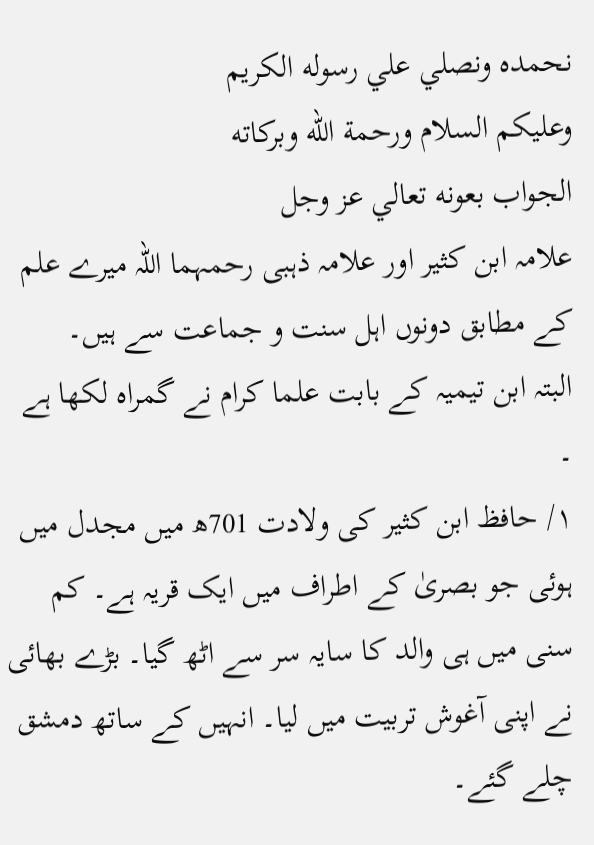نحمده ونصلي علي رسوله الكريم
وعلیکم السلام ورحمة الله وبركاته
الجواب بعونه تعالي عز وجل
علامہ ابن کثیر اور علامہ ذہبی رحمہما اللہ میرے علم کے مطابق دونوں اہل سنت و جماعت سے ہیں۔
البتہ ابن تیمیہ کے بابت علما کرام نے گمراہ لکھا ہے ۔
١/ حافظ ابن کثیر کی ولادت 701ھ میں مجدل میں ہوئی جو بصریٰ کے اطراف میں ایک قریہ ہے۔ کم سنی میں ہی والد کا سایہ سر سے اٹھ گیا۔ بڑے بھائی نے اپنی آغوش تربیت میں لیا۔ انہیں کے ساتھ دمشق چلے گئے۔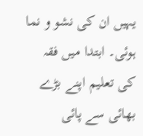یہیں ان کی نشو و نما ہوئی۔ ابتدا میں فقہ کی تعلیم اپنے بڑے بھائی سے پائی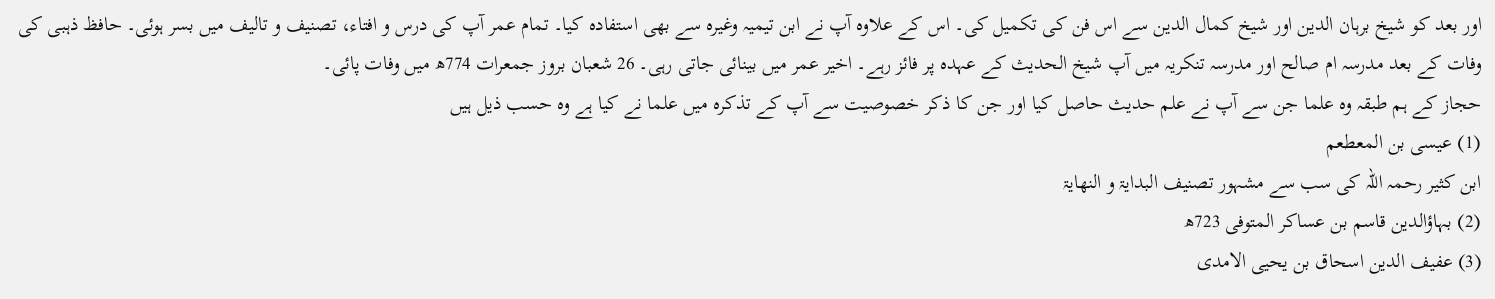اور بعد کو شیخ برہان الدین اور شیخ کمال الدین سے اس فن کی تکمیل کی۔ اس کے علاوہ آپ نے ابن تیمیہ وغیرہ سے بھی استفادہ کیا۔ تمام عمر آپ کی درس و افتاء، تصنیف و تالیف میں بسر ہوئی۔ حافظ ذہبی کی وفات کے بعد مدرسہ ام صالح اور مدرسہ تنکریہ میں آپ شیخ الحدیث کے عہدہ پر فائز رہے۔ اخیر عمر میں بینائی جاتی رہی۔ 26 شعبان بروز جمعرات 774ھ میں وفات پائی۔
حجاز کے ہم طبقہ وہ علما جن سے آپ نے علم حدیث حاصل کیا اور جن کا ذکر خصوصیت سے آپ کے تذکرہ میں علما نے کیا ہے وہ حسب ذیل ہیں
(1) عیسی بن المعطعم
ابن کثیر رحمہ اللہ کی سب سے مشہور تصنیف البدایۃ و النھایۃ
(2) بہاؤالدین قاسم بن عساکر المتوفی 723ھ
(3) عفیف الدین اسحاق بن یحیی الامدی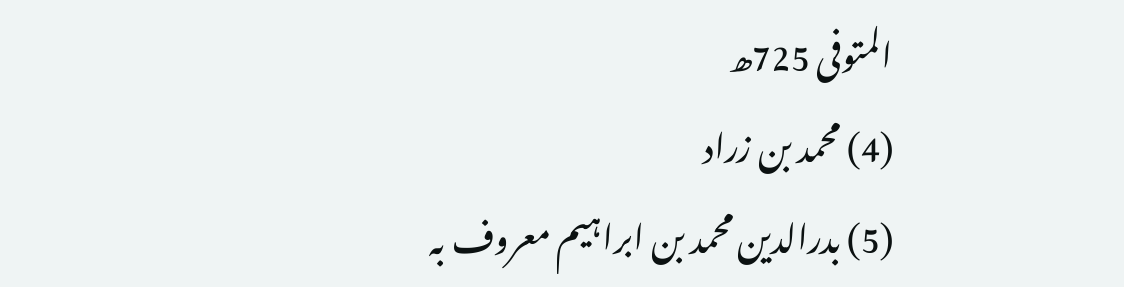المتوفی 725ھ
(4) محمد بن زراد
(5) بدرالدین محمد بن ابراہیم معروف بہ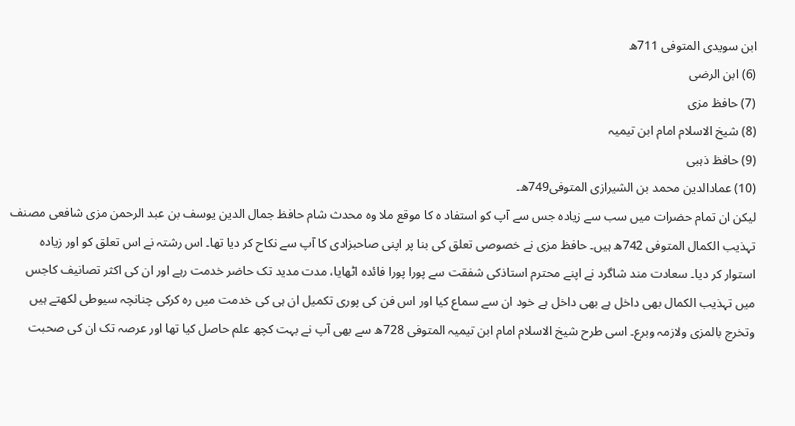ابن سویدی المتوفی 711ھ
(6) ابن الرضی
(7) حافظ مزی
(8) شیخ الاسلام امام ابن تیمیہ
(9) حافظ ذہبی
(10) عمادالدین محمد بن الشیرازی المتوفی749ھ۔
لیکن ان تمام حضرات میں سب سے زیادہ جس سے آپ کو استفاد ہ کا موقع ملا وہ محدث شام حافظ جمال الدین یوسف بن عبد الرحمن مزی شافعی مصنف تہذیب الکمال المتوفی 742ھ ہیں۔ حافظ مزی نے خصوصی تعلق کی بنا پر اپنی صاحبزادی کا آپ سے نکاح کر دیا تھا۔ اس رشتہ نے اس تعلق کو اور زیادہ استوار کر دیا۔ سعادت مند شاگرد نے اپنے محترم استاذکی شفقت سے پورا پورا فائدہ اٹھایا، مدت مدید تک حاضر خدمت رہے اور ان کی اکثر تصانیف کاجس میں تہذیب الکمال بھی داخل ہے بھی داخل ہے خود ان سے سماع کیا اور اس فن کی پوری تکمیل ان ہی کی خدمت میں رہ کرکی چنانچہ سیوطی لکھتے ہیں وتخرج بالمزی ولازمہ وبرع۔ اسی طرح شیخ الاسلام امام ابن تیمیہ المتوفی 728ھ سے بھی آپ نے بہت کچھ علم حاصل کیا تھا اور عرصہ تک ان کی صحبت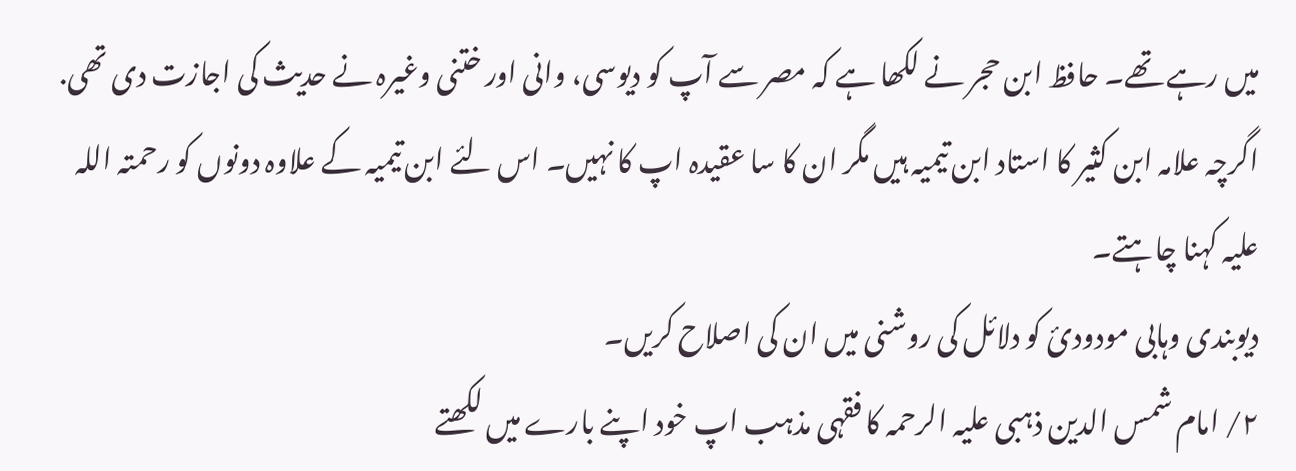میں رہے تھے۔ حافظ ابن حجر نے لکھا ہے کہ مصر سے آپ کو دیوسی، وانی اور ختنی وغیرہ نے حدیث کی اجازت دی تھی.
اگرچہ علامہ ابن کثیر کا استاد ابن تیمیہ ہیں مگر ان کا سا عقیدہ اپ کا نہیں۔ اس لئے ابن تیمیہ کے علاوہ دونوں کو رحمتہ اللہ علیہ کہنا چاہتے۔
دیوبندی وہابی مودودئ کو دلائل کی روشنی میں ان کی اصلاح کریں۔
٢/ امام شمس الدین ذہبی علیہ الرحمہ کا فقہی مذہب اپ خود اپنے بارے میں لکھتے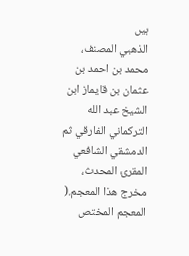ہیں
الذهبي المصنف، محمد بن احمد بن عثمان بن قايماز ابن الشيخ عبد الله التركماني الفارقي ثم الدمشقي الشافعي المقرئ المحدث، مخرج هذا المعجم.( المعجم المختص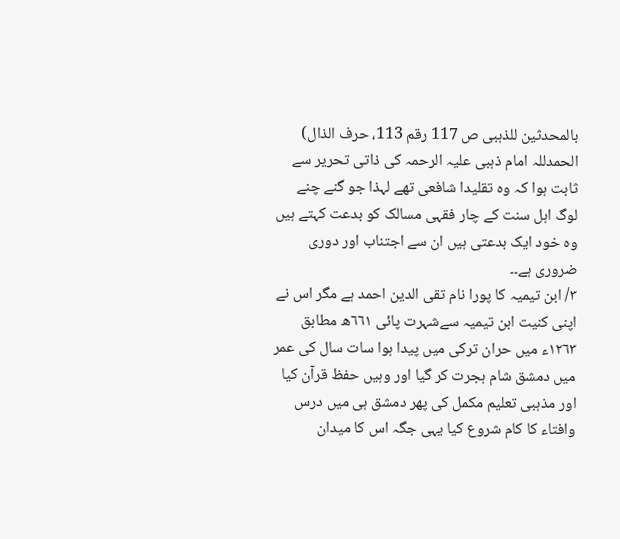بالمحدثین للذہبی ص 117 رقم 113، حرف الذال)
الحمدللہ امام ذہبی علیہ الرحمہ کی ذاتی تحریر سے ثابت ہوا کہ وہ تقلیدا شافعی تھے لہذا جو گنے چنے لوگ اہل سنت کے چار فقہی مسالک کو بدعت کہتے ہیں وہ خود ایک بدعتی ہیں ان سے اجتناب اور دوری ضروری ہے۔۔
٣/ ابن تیمیہ کا پورا نام تقی الدین احمد ہے مگر اس نے اپنی کنیت ابن تیمیہ سےشہرت پائی ٦٦١ھ مطابق ١٢٦٣ء میں حران ترکی میں پیدا ہوا سات سال کی عمر میں دمشق شام ہجرت کر گیا اور وہیں حفظ قرآن کیا اور مذہبی تعلیم مکمل کی پھر دمشق ہی میں درس وافتاء کا کام شروع کیا یہی جگہ اس کا میدان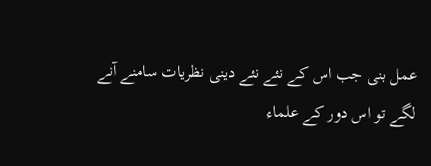عمل بنی جب اس کے نئے نئے دینی نظریات سامنے آنے لگے تو اس دور کے علماء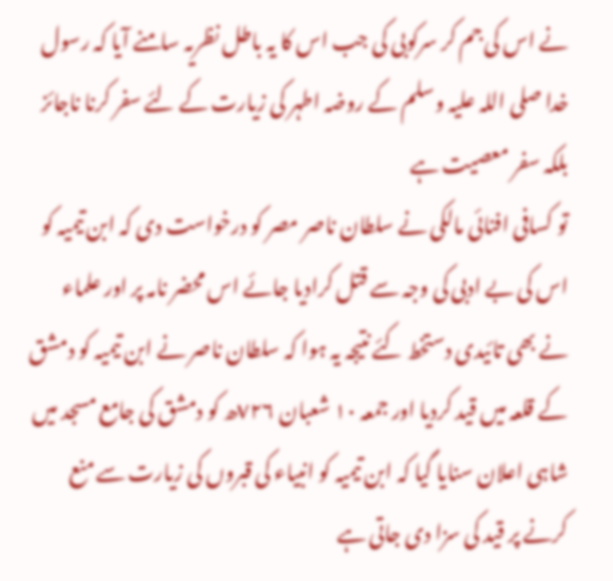نے اس کی جم کر سرکوبی کی جب اس کا یہ باطل نظریہ سامنے آیا کہ رسول خدا صلی اللہ علیہ وسلم کے روضہ اطہر کی زیارت کے لئے سفر کرنا ناجائز بلکہ سفر معصیت ہے
تو کسافی افنائی مالکی نے سلطان ناصر مصر کو درخواست دی کہ ابن تیمیہ کو اس کی بے ادبی کی وجہ سے قتل کرادیا جائے اس محضر نامہ پر اور علماء نے بھی تائیدی دستخط کئے نتیجہ یہ ہوا کہ سلطان ناصر نے ابن تیمیہ کو دمشق کے قلعہ میں قید کردیا اور جمعہ ١٠ شعبان ٧٢٦ھ کو دمشق کی جامع مسجد میں شاہی اعلان سنایا گیا کہ ابن تیمیہ کو انبیاء کی قبروں کی زیارت سے منع کرنے پر قید کی سزا دی جاتی ہے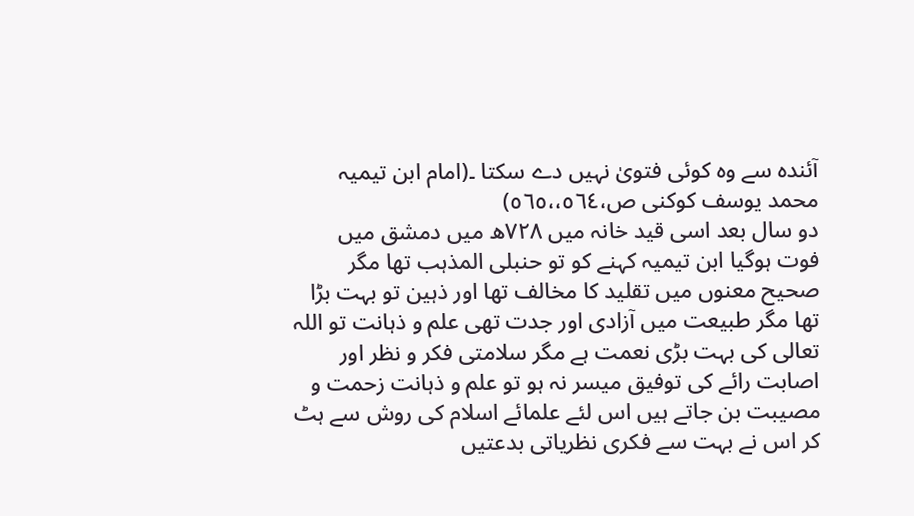آئندہ سے وہ کوئی فتویٰ نہیں دے سکتا ۔(امام ابن تیمیہ محمد یوسف کوکنی ص،٥٦٤،،٥٦٥)
دو سال بعد اسی قید خانہ میں ٧٢٨ھ میں دمشق میں فوت ہوگیا ابن تیمیہ کہنے کو تو حنبلی المذہب تھا مگر صحیح معنوں میں تقلید کا مخالف تھا اور ذہین تو بہت بڑا تھا مگر طبیعت میں آزادی اور جدت تھی علم و ذہانت تو اللہ تعالی کی بہت بڑی نعمت ہے مگر سلامتی فکر و نظر اور اصابت رائے کی توفیق میسر نہ ہو تو علم و ذہانت زحمت و مصیبت بن جاتے ہیں اس لئے علمائے اسلام کی روش سے ہٹ کر اس نے بہت سے فکری نظریاتی بدعتیں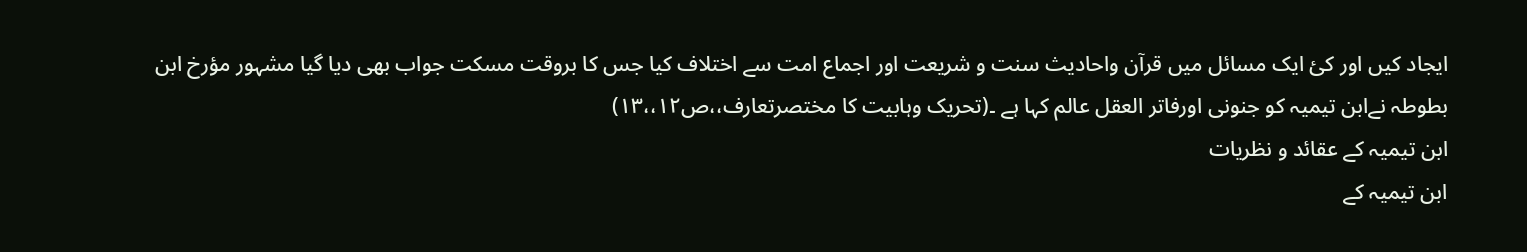ایجاد کیں اور کئ ایک مسائل میں قرآن واحادیث سنت و شریعت اور اجماع امت سے اختلاف کیا جس کا بروقت مسکت جواب بھی دیا گیا مشہور مؤرخ ابن بطوطہ نےابن تیمیہ کو جنونی اورفاتر العقل عالم کہا ہے ۔(تحریک وہابیت کا مختصرتعارف،،ص١٢،،١٣)
ابن تیمیہ کے عقائد و نظریات
ابن تیمیہ کے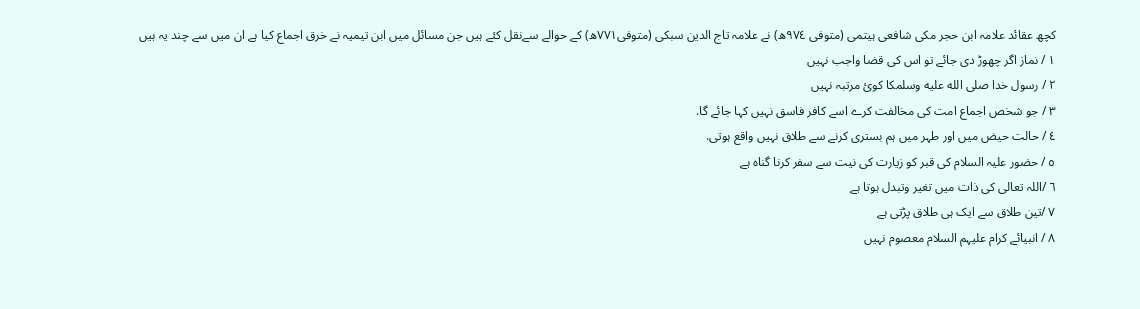کچھ عقائد علامہ ابن حجر مکی شافعی ہیتمی (متوفی ٩٧٤ھ) نے علامہ تاج الدین سبکی (متوفی٧٧١ھ) کے حوالے سےنقل کئے ہیں جن مسائل میں ابن تیمیہ نے خرق اجماع کیا ہے ان میں سے چند یہ ہیں
١ / نماز اگر چھوڑ دی جائے تو اس کی قضا واجب نہیں
٢ / رسول خدا صلى الله عليه وسلمکا کوئ مرتبہ نہیں
٣ / جو شخص اجماع امت کی مخالفت کرے اسے کافر فاسق نہیں کہا جائے گا.
٤ / حالت حیض میں اور طہر میں ہم بستری کرنے سے طلاق نہیں واقع ہوتی.
٥ / حضور علیہ السلام کی قبر کو زیارت کی نیت سے سفر کرنا گناہ ہے
٦ /اللہ تعالی کی ذات میں تغیر وتبدل ہوتا ہے
٧ /تین طلاق سے ایک ہی طلاق پڑتی ہے
٨ / انبیائے کرام علیہم السلام معصوم نہیں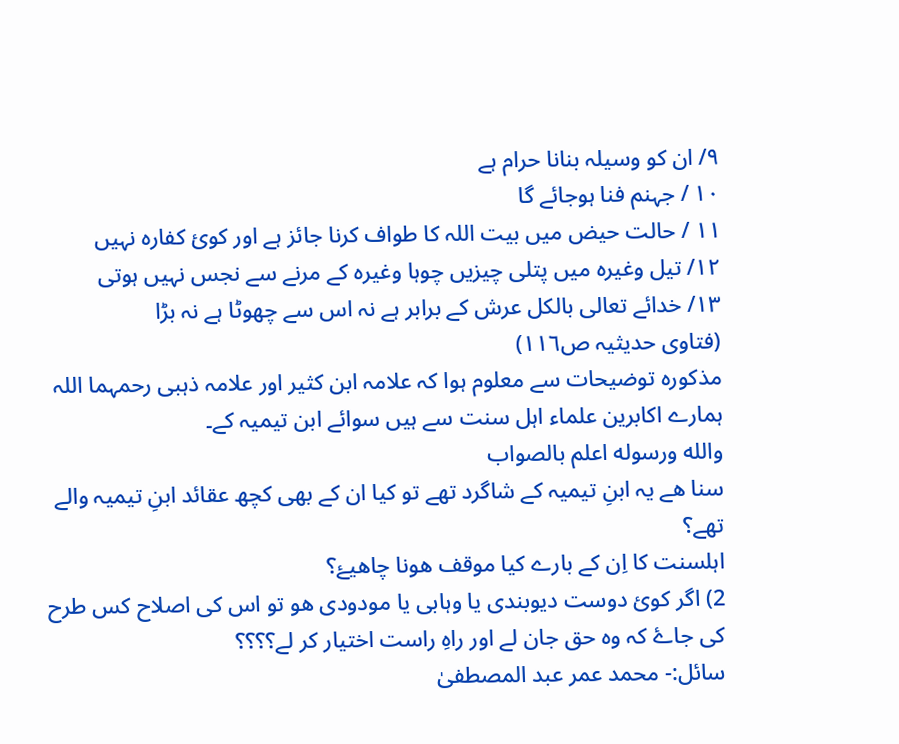٩/ ان کو وسیلہ بنانا حرام ہے
١٠ / جہنم فنا ہوجائے گا
١١ / حالت حیض میں بیت اللہ کا طواف کرنا جائز ہے اور کوئ کفارہ نہیں
١٢/ تیل وغیرہ میں پتلی چیزیں چوہا وغیرہ کے مرنے سے نجس نہیں ہوتی
١٣/ خدائے تعالی بالکل عرش کے برابر ہے نہ اس سے چھوٹا ہے نہ بڑا
(فتاوی حدیثیہ ص١١٦)
مذکورہ توضیحات سے معلوم ہوا کہ علامہ ابن کثیر اور علامہ ذہبی رحمہما اللہ ہمارے اکابرین علماء اہل سنت سے ہیں سوائے ابن تیمیہ کے۔
والله ورسوله اعلم بالصواب
سنا ھے یہ ابنِ تیمیہ کے شاگرد تھے تو کیا ان کے بھی کچھ عقائد ابنِ تیمیہ والے تھے؟
اہلسنت کا اِن کے بارے کیا موقف ھونا چاھیۓ؟
2) اگر کوئ دوست دیوبندی یا وہابی یا مودودی ھو تو اس کی اصلاح کس طرح کی جاۓ کہ وہ حق جان لے اور راہِ راست اختیار کر لے؟؟؟؟
سائل:- محمد عمر عبد المصطفیٰ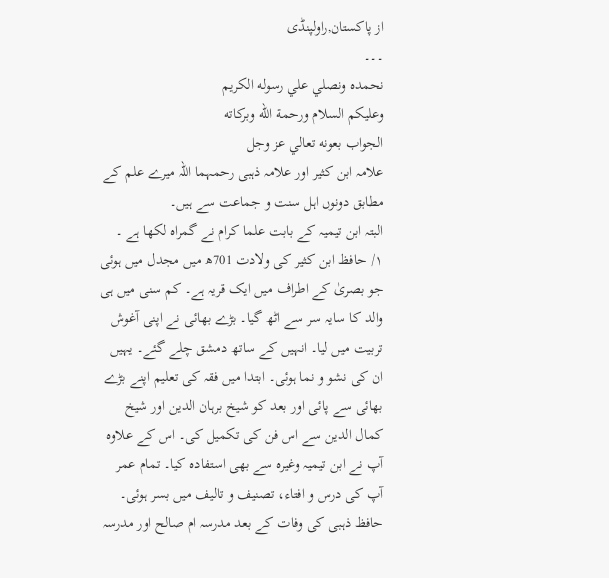از پاکستان,راولپنڈی
۔۔۔
نحمده ونصلي علي رسوله الكريم
وعلیکم السلام ورحمة الله وبركاته
الجواب بعونه تعالي عز وجل
علامہ ابن کثیر اور علامہ ذہبی رحمہما اللہ میرے علم کے مطابق دونوں اہل سنت و جماعت سے ہیں۔
البتہ ابن تیمیہ کے بابت علما کرام نے گمراہ لکھا ہے ۔
١/ حافظ ابن کثیر کی ولادت 701ھ میں مجدل میں ہوئی جو بصریٰ کے اطراف میں ایک قریہ ہے۔ کم سنی میں ہی والد کا سایہ سر سے اٹھ گیا۔ بڑے بھائی نے اپنی آغوش تربیت میں لیا۔ انہیں کے ساتھ دمشق چلے گئے۔ یہیں ان کی نشو و نما ہوئی۔ ابتدا میں فقہ کی تعلیم اپنے بڑے بھائی سے پائی اور بعد کو شیخ برہان الدین اور شیخ کمال الدین سے اس فن کی تکمیل کی۔ اس کے علاوہ آپ نے ابن تیمیہ وغیرہ سے بھی استفادہ کیا۔ تمام عمر آپ کی درس و افتاء، تصنیف و تالیف میں بسر ہوئی۔ حافظ ذہبی کی وفات کے بعد مدرسہ ام صالح اور مدرسہ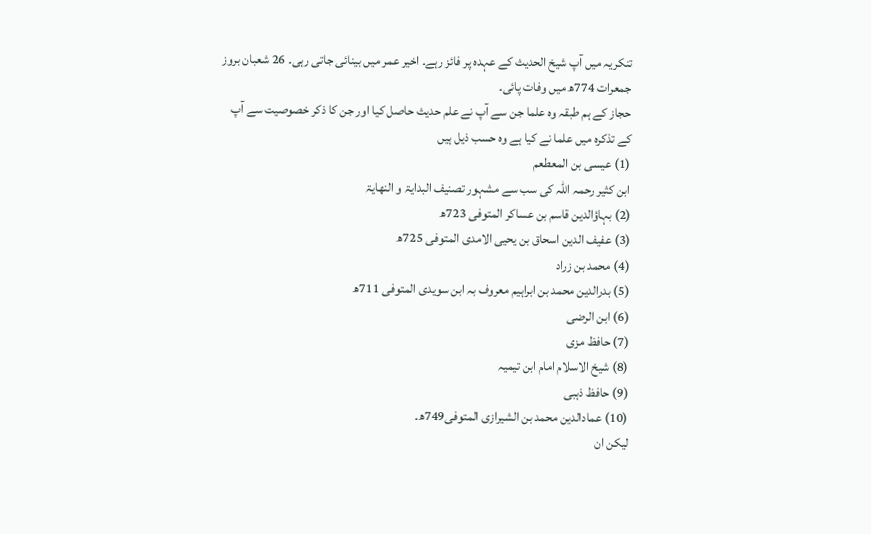تنکریہ میں آپ شیخ الحدیث کے عہدہ پر فائز رہے۔ اخیر عمر میں بینائی جاتی رہی۔ 26 شعبان بروز جمعرات 774ھ میں وفات پائی۔
حجاز کے ہم طبقہ وہ علما جن سے آپ نے علم حدیث حاصل کیا اور جن کا ذکر خصوصیت سے آپ کے تذکرہ میں علما نے کیا ہے وہ حسب ذیل ہیں
(1) عیسی بن المعطعم
ابن کثیر رحمہ اللہ کی سب سے مشہور تصنیف البدایۃ و النھایۃ
(2) بہاؤالدین قاسم بن عساکر المتوفی 723ھ
(3) عفیف الدین اسحاق بن یحیی الامدی المتوفی 725ھ
(4) محمد بن زراد
(5) بدرالدین محمد بن ابراہیم معروف بہ ابن سویدی المتوفی 711ھ
(6) ابن الرضی
(7) حافظ مزی
(8) شیخ الاسلام امام ابن تیمیہ
(9) حافظ ذہبی
(10) عمادالدین محمد بن الشیرازی المتوفی749ھ۔
لیکن ان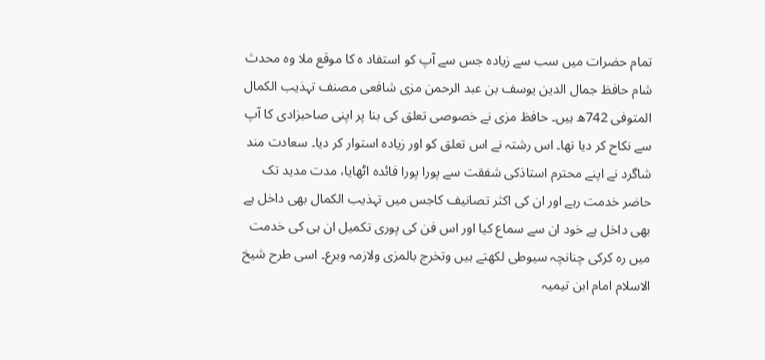تمام حضرات میں سب سے زیادہ جس سے آپ کو استفاد ہ کا موقع ملا وہ محدث شام حافظ جمال الدین یوسف بن عبد الرحمن مزی شافعی مصنف تہذیب الکمال المتوفی 742ھ ہیں۔ حافظ مزی نے خصوصی تعلق کی بنا پر اپنی صاحبزادی کا آپ سے نکاح کر دیا تھا۔ اس رشتہ نے اس تعلق کو اور زیادہ استوار کر دیا۔ سعادت مند شاگرد نے اپنے محترم استاذکی شفقت سے پورا پورا فائدہ اٹھایا، مدت مدید تک حاضر خدمت رہے اور ان کی اکثر تصانیف کاجس میں تہذیب الکمال بھی داخل ہے بھی داخل ہے خود ان سے سماع کیا اور اس فن کی پوری تکمیل ان ہی کی خدمت میں رہ کرکی چنانچہ سیوطی لکھتے ہیں وتخرج بالمزی ولازمہ وبرع۔ اسی طرح شیخ الاسلام امام ابن تیمیہ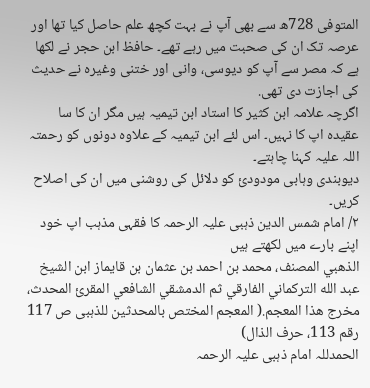المتوفی 728ھ سے بھی آپ نے بہت کچھ علم حاصل کیا تھا اور عرصہ تک ان کی صحبت میں رہے تھے۔ حافظ ابن حجر نے لکھا ہے کہ مصر سے آپ کو دیوسی، وانی اور ختنی وغیرہ نے حدیث کی اجازت دی تھی.
اگرچہ علامہ ابن کثیر کا استاد ابن تیمیہ ہیں مگر ان کا سا عقیدہ اپ کا نہیں۔ اس لئے ابن تیمیہ کے علاوہ دونوں کو رحمتہ اللہ علیہ کہنا چاہتے۔
دیوبندی وہابی مودودئ کو دلائل کی روشنی میں ان کی اصلاح کریں۔
٢/ امام شمس الدین ذہبی علیہ الرحمہ کا فقہی مذہب اپ خود اپنے بارے میں لکھتے ہیں
الذهبي المصنف، محمد بن احمد بن عثمان بن قايماز ابن الشيخ عبد الله التركماني الفارقي ثم الدمشقي الشافعي المقرئ المحدث، مخرج هذا المعجم.( المعجم المختص بالمحدثین للذہبی ص 117 رقم 113، حرف الذال)
الحمدللہ امام ذہبی علیہ الرحمہ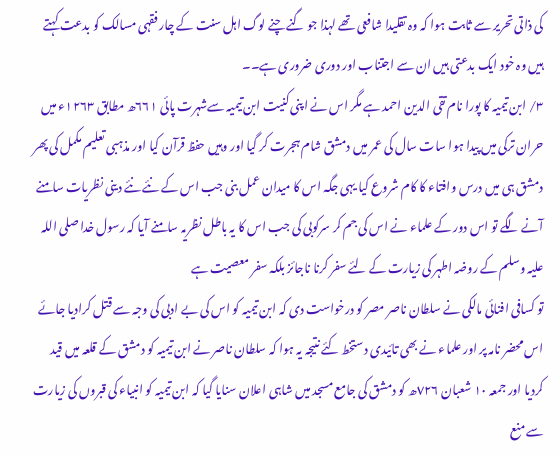کی ذاتی تحریر سے ثابت ہوا کہ وہ تقلیدا شافعی تھے لہذا جو گنے چنے لوگ اہل سنت کے چار فقہی مسالک کو بدعت کہتے ہیں وہ خود ایک بدعتی ہیں ان سے اجتناب اور دوری ضروری ہے۔۔
٣/ ابن تیمیہ کا پورا نام تقی الدین احمد ہے مگر اس نے اپنی کنیت ابن تیمیہ سےشہرت پائی ٦٦١ھ مطابق ١٢٦٣ء میں حران ترکی میں پیدا ہوا سات سال کی عمر میں دمشق شام ہجرت کر گیا اور وہیں حفظ قرآن کیا اور مذہبی تعلیم مکمل کی پھر دمشق ہی میں درس وافتاء کا کام شروع کیا یہی جگہ اس کا میدان عمل بنی جب اس کے نئے نئے دینی نظریات سامنے آنے لگے تو اس دور کے علماء نے اس کی جم کر سرکوبی کی جب اس کا یہ باطل نظریہ سامنے آیا کہ رسول خدا صلی اللہ علیہ وسلم کے روضہ اطہر کی زیارت کے لئے سفر کرنا ناجائز بلکہ سفر معصیت ہے
تو کسافی افنائی مالکی نے سلطان ناصر مصر کو درخواست دی کہ ابن تیمیہ کو اس کی بے ادبی کی وجہ سے قتل کرادیا جائے اس محضر نامہ پر اور علماء نے بھی تائیدی دستخط کئے نتیجہ یہ ہوا کہ سلطان ناصر نے ابن تیمیہ کو دمشق کے قلعہ میں قید کردیا اور جمعہ ١٠ شعبان ٧٢٦ھ کو دمشق کی جامع مسجد میں شاہی اعلان سنایا گیا کہ ابن تیمیہ کو انبیاء کی قبروں کی زیارت سے منع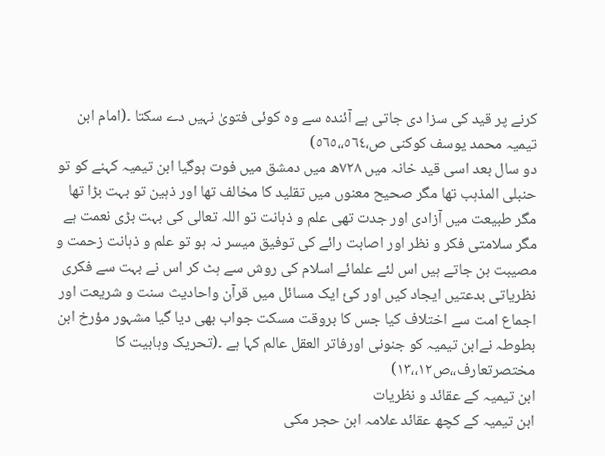کرنے پر قید کی سزا دی جاتی ہے آئندہ سے وہ کوئی فتویٰ نہیں دے سکتا ۔(امام ابن تیمیہ محمد یوسف کوکنی ص،٥٦٤،،٥٦٥)
دو سال بعد اسی قید خانہ میں ٧٢٨ھ میں دمشق میں فوت ہوگیا ابن تیمیہ کہنے کو تو حنبلی المذہب تھا مگر صحیح معنوں میں تقلید کا مخالف تھا اور ذہین تو بہت بڑا تھا مگر طبیعت میں آزادی اور جدت تھی علم و ذہانت تو اللہ تعالی کی بہت بڑی نعمت ہے مگر سلامتی فکر و نظر اور اصابت رائے کی توفیق میسر نہ ہو تو علم و ذہانت زحمت و مصیبت بن جاتے ہیں اس لئے علمائے اسلام کی روش سے ہٹ کر اس نے بہت سے فکری نظریاتی بدعتیں ایجاد کیں اور کئ ایک مسائل میں قرآن واحادیث سنت و شریعت اور اجماع امت سے اختلاف کیا جس کا بروقت مسکت جواب بھی دیا گیا مشہور مؤرخ ابن بطوطہ نےابن تیمیہ کو جنونی اورفاتر العقل عالم کہا ہے ۔(تحریک وہابیت کا مختصرتعارف،،ص١٢،،١٣)
ابن تیمیہ کے عقائد و نظریات
ابن تیمیہ کے کچھ عقائد علامہ ابن حجر مکی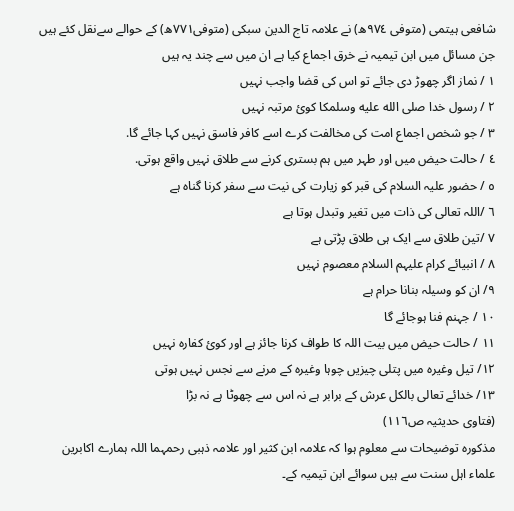شافعی ہیتمی (متوفی ٩٧٤ھ) نے علامہ تاج الدین سبکی (متوفی٧٧١ھ) کے حوالے سےنقل کئے ہیں جن مسائل میں ابن تیمیہ نے خرق اجماع کیا ہے ان میں سے چند یہ ہیں
١ / نماز اگر چھوڑ دی جائے تو اس کی قضا واجب نہیں
٢ / رسول خدا صلى الله عليه وسلمکا کوئ مرتبہ نہیں
٣ / جو شخص اجماع امت کی مخالفت کرے اسے کافر فاسق نہیں کہا جائے گا.
٤ / حالت حیض میں اور طہر میں ہم بستری کرنے سے طلاق نہیں واقع ہوتی.
٥ / حضور علیہ السلام کی قبر کو زیارت کی نیت سے سفر کرنا گناہ ہے
٦ /اللہ تعالی کی ذات میں تغیر وتبدل ہوتا ہے
٧ /تین طلاق سے ایک ہی طلاق پڑتی ہے
٨ / انبیائے کرام علیہم السلام معصوم نہیں
٩/ ان کو وسیلہ بنانا حرام ہے
١٠ / جہنم فنا ہوجائے گا
١١ / حالت حیض میں بیت اللہ کا طواف کرنا جائز ہے اور کوئ کفارہ نہیں
١٢/ تیل وغیرہ میں پتلی چیزیں چوہا وغیرہ کے مرنے سے نجس نہیں ہوتی
١٣/ خدائے تعالی بالکل عرش کے برابر ہے نہ اس سے چھوٹا ہے نہ بڑا
(فتاوی حدیثیہ ص١١٦)
مذکورہ توضیحات سے معلوم ہوا کہ علامہ ابن کثیر اور علامہ ذہبی رحمہما اللہ ہمارے اکابرین علماء اہل سنت سے ہیں سوائے ابن تیمیہ کے۔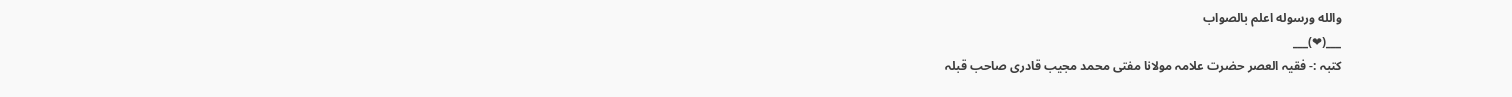والله ورسوله اعلم بالصواب
___(❤)___
کتبہ :- فقیہ العصر حضرت علامہ مولانا مفتی محمد مجيب قادری صاحب قبلہ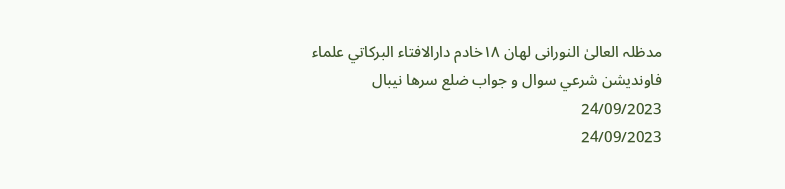مدظلہ العالیٰ النورانی لهان ١٨خادم دارالافتاء البركاتي علماء فاونديشن شرعي سوال و جواب ضلع سرها نيبال
24/09/2023
24/09/2023